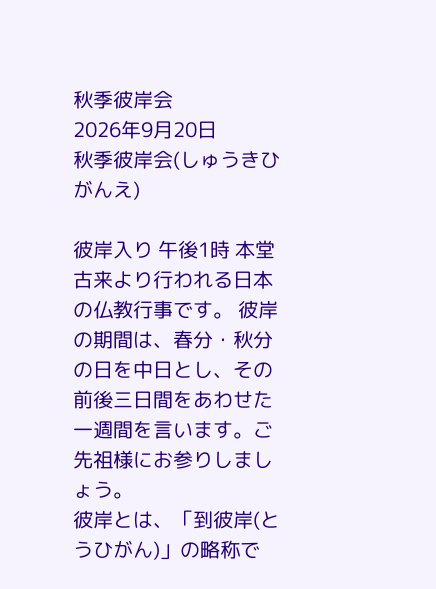秋季彼岸会
2026年9月20日
秋季彼岸会(しゅうきひがんえ)

彼岸入り 午後1時 本堂
古来より行われる日本の仏教行事です。 彼岸の期間は、春分・秋分の日を中日とし、その前後三日間をあわせた一週間を言います。ご先祖様にお参りしましょう。
彼岸とは、「到彼岸(とうひがん)」の略称で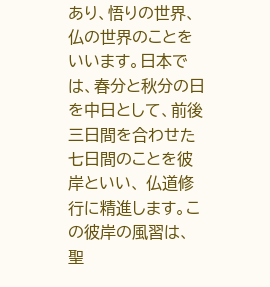あり、悟りの世界、仏の世界のことをいいます。日本では、春分と秋分の日を中日として、前後三日間を合わせた七日間のことを彼岸といい、 仏道修行に精進します。この彼岸の風習は、聖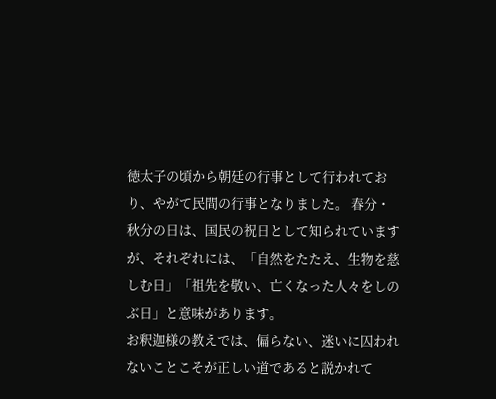徳太子の頃から朝廷の行事として行われており、やがて民間の行事となりました。 春分・秋分の日は、国民の祝日として知られていますが、それぞれには、「自然をたたえ、生物を慈しむ日」「祖先を敬い、亡くなった人々をしのぶ日」と意味があります。
お釈迦様の教えでは、偏らない、迷いに囚われないことこそが正しい道であると説かれて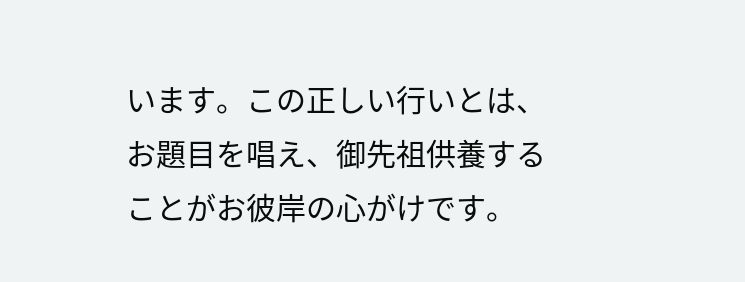います。この正しい行いとは、お題目を唱え、御先祖供養することがお彼岸の心がけです。